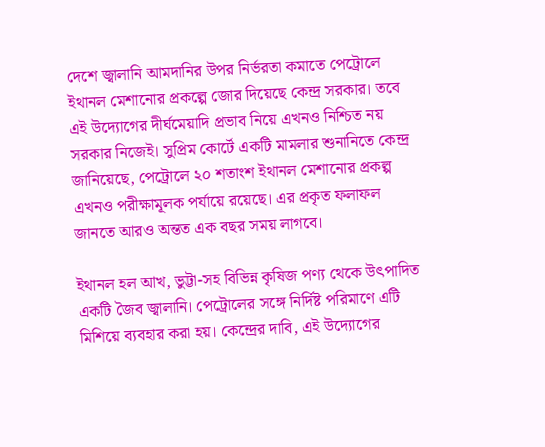দেশে জ্বালানি আমদানির উপর নির্ভরতা কমাতে পেট্রোলে ইথানল মেশানোর প্রকল্পে জোর দিয়েছে কেন্দ্র সরকার। তবে এই উদ্যোগের দীর্ঘমেয়াদি প্রভাব নিয়ে এখনও নিশ্চিত নয় সরকার নিজেই। সুপ্রিম কোর্টে একটি মামলার শুনানিতে কেন্দ্র জানিয়েছে, পেট্রোলে ২০ শতাংশ ইথানল মেশানোর প্রকল্প এখনও পরীক্ষামূলক পর্যায়ে রয়েছে। এর প্রকৃত ফলাফল জানতে আরও অন্তত এক বছর সময় লাগবে।

ইথানল হল আখ, ভুট্টা-সহ বিভিন্ন কৃষিজ পণ্য থেকে উৎপাদিত একটি জৈব জ্বালানি। পেট্রোলের সঙ্গে নির্দিষ্ট পরিমাণে এটি মিশিয়ে ব্যবহার করা হয়। কেন্দ্রের দাবি, এই উদ্যোগের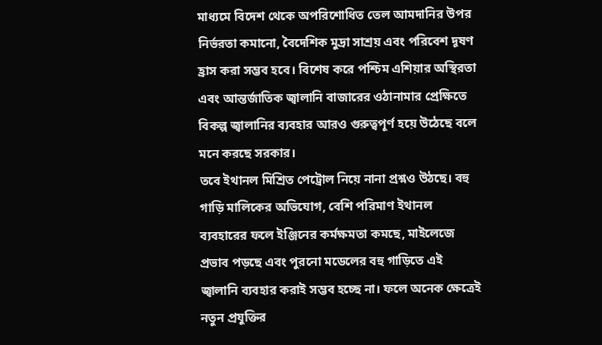মাধ্যমে বিদেশ থেকে অপরিশোধিত তেল আমদানির উপর নির্ভরতা কমানো, বৈদেশিক মুদ্রা সাশ্রয় এবং পরিবেশ দূষণ হ্রাস করা সম্ভব হবে। বিশেষ করে পশ্চিম এশিয়ার অস্থিরতা এবং আন্তর্জাতিক জ্বালানি বাজারের ওঠানামার প্রেক্ষিতে বিকল্প জ্বালানির ব্যবহার আরও গুরুত্বপূর্ণ হয়ে উঠেছে বলে মনে করছে সরকার।
তবে ইথানল মিশ্রিত পেট্রোল নিয়ে নানা প্রশ্নও উঠছে। বহু গাড়ি মালিকের অভিযোগ, বেশি পরিমাণ ইথানল ব্যবহারের ফলে ইঞ্জিনের কর্মক্ষমতা কমছে, মাইলেজে প্রভাব পড়ছে এবং পুরনো মডেলের বহু গাড়িতে এই জ্বালানি ব্যবহার করাই সম্ভব হচ্ছে না। ফলে অনেক ক্ষেত্রেই নতুন প্রযুক্তির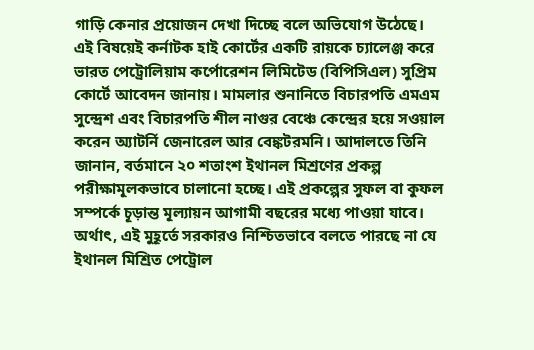গাড়ি কেনার প্রয়োজন দেখা দিচ্ছে বলে অভিযোগ উঠেছে।
এই বিষয়েই কর্নাটক হাই কোর্টের একটি রায়কে চ্যালেঞ্জ করে ভারত পেট্রোলিয়াম কর্পোরেশন লিমিটেড (বিপিসিএল) সুপ্রিম কোর্টে আবেদন জানায়। মামলার শুনানিতে বিচারপতি এমএম সুন্দ্রেশ এবং বিচারপতি শীল নাগুর বেঞ্চে কেন্দ্রের হয়ে সওয়াল করেন অ্যাটর্নি জেনারেল আর বেঙ্কটরমনি। আদালতে তিনি জানান, বর্তমানে ২০ শতাংশ ইথানল মিশ্রণের প্রকল্প পরীক্ষামূলকভাবে চালানো হচ্ছে। এই প্রকল্পের সুফল বা কুফল সম্পর্কে চূড়ান্ত মূল্যায়ন আগামী বছরের মধ্যে পাওয়া যাবে। অর্থাৎ, এই মুহূর্তে সরকারও নিশ্চিতভাবে বলতে পারছে না যে ইথানল মিশ্রিত পেট্রোল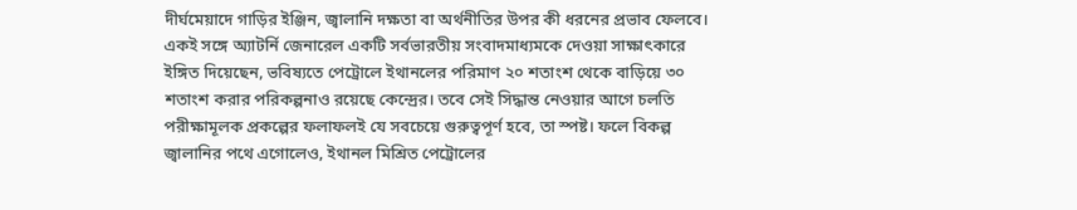দীর্ঘমেয়াদে গাড়ির ইঞ্জিন, জ্বালানি দক্ষতা বা অর্থনীতির উপর কী ধরনের প্রভাব ফেলবে।
একই সঙ্গে অ্যাটর্নি জেনারেল একটি সর্বভারতীয় সংবাদমাধ্যমকে দেওয়া সাক্ষাৎকারে ইঙ্গিত দিয়েছেন, ভবিষ্যতে পেট্রোলে ইথানলের পরিমাণ ২০ শতাংশ থেকে বাড়িয়ে ৩০ শতাংশ করার পরিকল্পনাও রয়েছে কেন্দ্রের। তবে সেই সিদ্ধান্ত নেওয়ার আগে চলতি পরীক্ষামূলক প্রকল্পের ফলাফলই যে সবচেয়ে গুরুত্বপূর্ণ হবে, তা স্পষ্ট। ফলে বিকল্প জ্বালানির পথে এগোলেও, ইথানল মিশ্রিত পেট্রোলের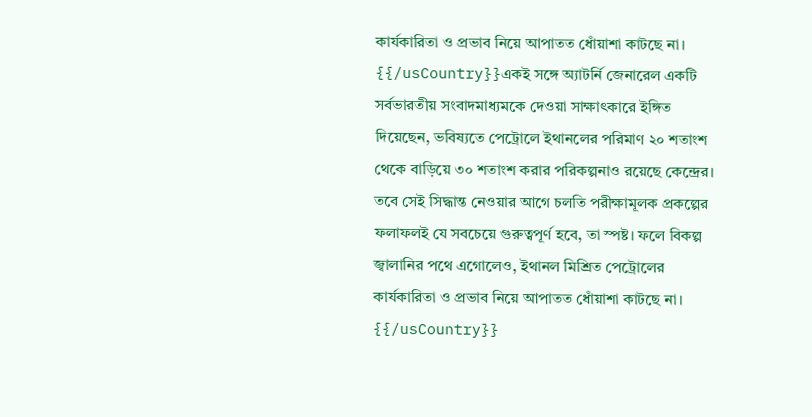কার্যকারিতা ও প্রভাব নিয়ে আপাতত ধোঁয়াশা কাটছে না।
{{/usCountry}}একই সঙ্গে অ্যাটর্নি জেনারেল একটি সর্বভারতীয় সংবাদমাধ্যমকে দেওয়া সাক্ষাৎকারে ইঙ্গিত দিয়েছেন, ভবিষ্যতে পেট্রোলে ইথানলের পরিমাণ ২০ শতাংশ থেকে বাড়িয়ে ৩০ শতাংশ করার পরিকল্পনাও রয়েছে কেন্দ্রের। তবে সেই সিদ্ধান্ত নেওয়ার আগে চলতি পরীক্ষামূলক প্রকল্পের ফলাফলই যে সবচেয়ে গুরুত্বপূর্ণ হবে, তা স্পষ্ট। ফলে বিকল্প জ্বালানির পথে এগোলেও, ইথানল মিশ্রিত পেট্রোলের কার্যকারিতা ও প্রভাব নিয়ে আপাতত ধোঁয়াশা কাটছে না।
{{/usCountry}}